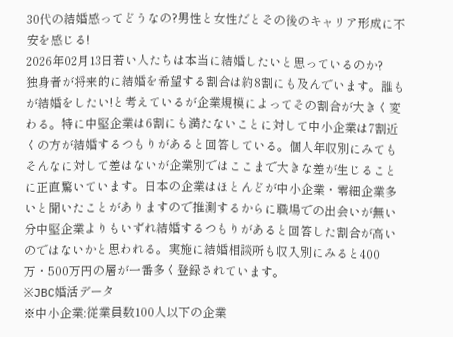30代の結婚感ってどうなの?男性と女性だとその後のキャリア形成に不安を感じる!
2026年02月13日若い人たちは本当に結婚したいと思っているのか?
独身者が将来的に結婚を希望する割合は約8割にも及んでいます。誰もが結婚をしたい!と考えているが企業規模によってその割合が大きく変わる。特に中堅企業は6割にも満たないことに対して中小企業は7割近くの方が結婚するつもりがあると回答している。個人年収別にみてもそんなに対して差はないが企業別ではここまで大きな差が生じることに正直驚いています。日本の企業はほとんどが中小企業・零細企業多いと聞いたことがありますので推測するからに職場での出会いが無い分中堅企業よりもいずれ結婚するつもりがあると回答した割合が高いのではないかと思われる。実施に結婚相談所も収入別にみると400万・500万円の層が一番多く登録されています。
※JBC婚活データ
※中小企業:従業員数100人以下の企業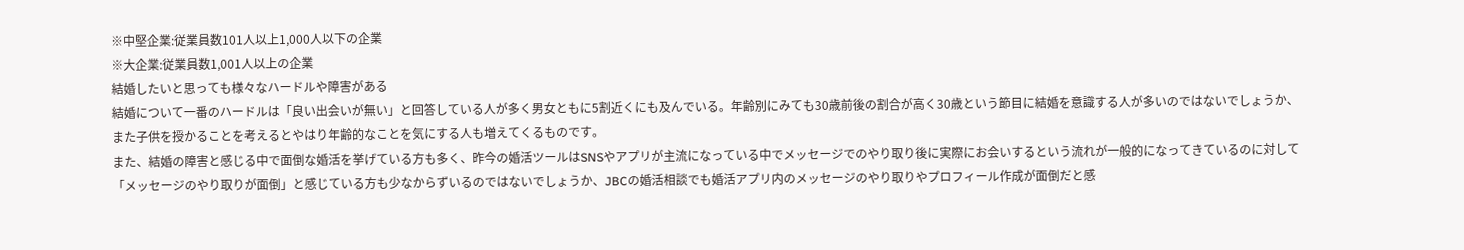※中堅企業:従業員数101人以上1,000人以下の企業
※大企業:従業員数1,001人以上の企業
結婚したいと思っても様々なハードルや障害がある
結婚について一番のハードルは「良い出会いが無い」と回答している人が多く男女ともに5割近くにも及んでいる。年齢別にみても30歳前後の割合が高く30歳という節目に結婚を意識する人が多いのではないでしょうか、また子供を授かることを考えるとやはり年齢的なことを気にする人も増えてくるものです。
また、結婚の障害と感じる中で面倒な婚活を挙げている方も多く、昨今の婚活ツールはSNSやアプリが主流になっている中でメッセージでのやり取り後に実際にお会いするという流れが一般的になってきているのに対して「メッセージのやり取りが面倒」と感じている方も少なからずいるのではないでしょうか、JBCの婚活相談でも婚活アプリ内のメッセージのやり取りやプロフィール作成が面倒だと感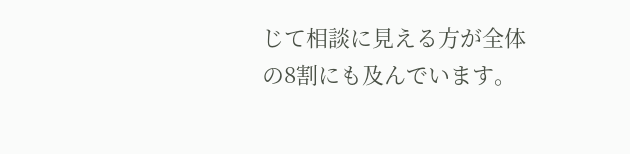じて相談に見える方が全体の8割にも及んでいます。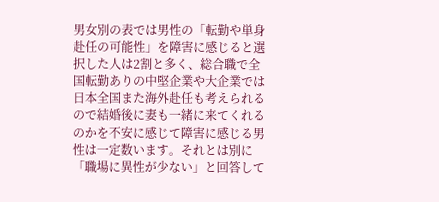男女別の表では男性の「転勤や単身赴任の可能性」を障害に感じると選択した人は2割と多く、総合職で全国転勤ありの中堅企業や大企業では日本全国また海外赴任も考えられるので結婚後に妻も一緒に来てくれるのかを不安に感じて障害に感じる男性は一定数います。それとは別に「職場に異性が少ない」と回答して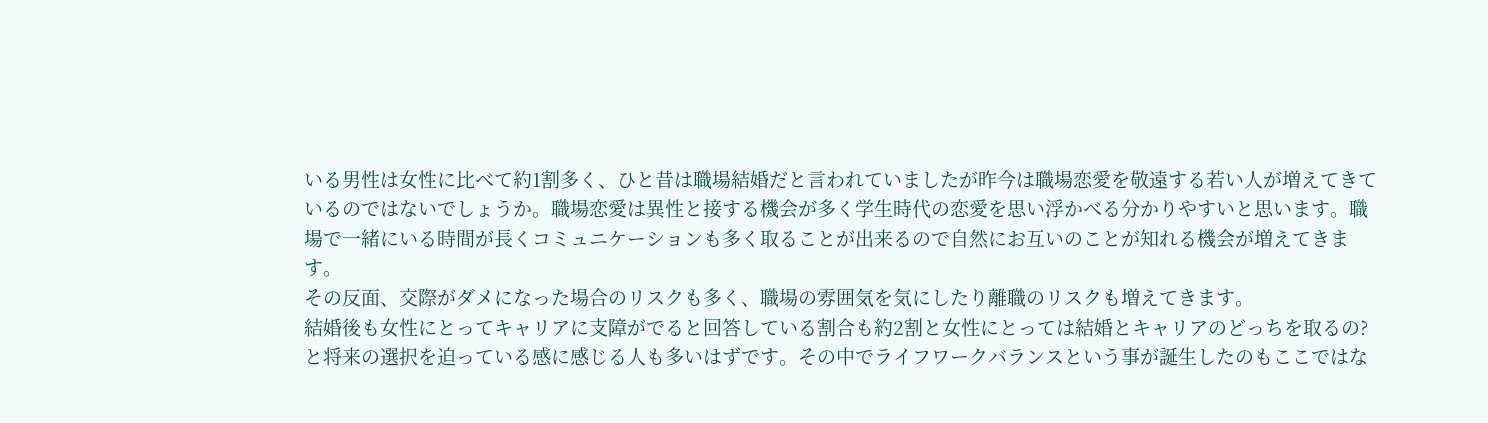いる男性は女性に比べて約1割多く、ひと昔は職場結婚だと言われていましたが昨今は職場恋愛を敬遠する若い人が増えてきているのではないでしょうか。職場恋愛は異性と接する機会が多く学生時代の恋愛を思い浮かべる分かりやすいと思います。職場で一緒にいる時間が長くコミュニケーションも多く取ることが出来るので自然にお互いのことが知れる機会が増えてきます。
その反面、交際がダメになった場合のリスクも多く、職場の雰囲気を気にしたり離職のリスクも増えてきます。
結婚後も女性にとってキャリアに支障がでると回答している割合も約2割と女性にとっては結婚とキャリアのどっちを取るの?と将来の選択を迫っている感に感じる人も多いはずです。その中でライフワークバランスという事が誕生したのもここではな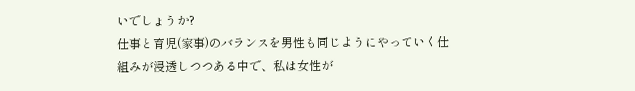いでしょうか?
仕事と育児(家事)のバランスを男性も同じようにやっていく仕組みが浸透しつつある中で、私は女性が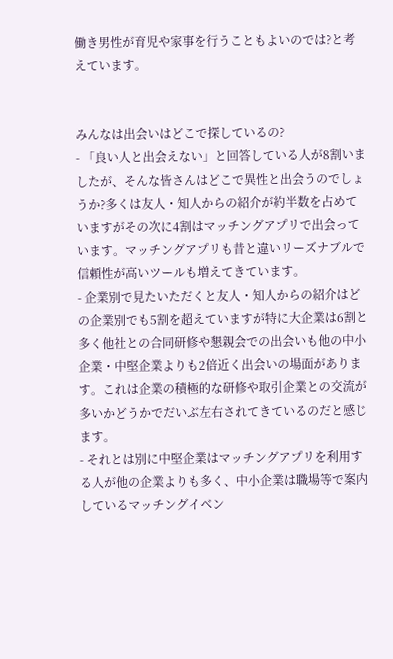働き男性が育児や家事を行うこともよいのでは?と考えています。


みんなは出会いはどこで探しているの?
- 「良い人と出会えない」と回答している人が8割いましたが、そんな皆さんはどこで異性と出会うのでしょうか?多くは友人・知人からの紹介が約半数を占めていますがその次に4割はマッチングアプリで出会っています。マッチングアプリも昔と違いリーズナブルで信頼性が高いツールも増えてきています。
- 企業別で見たいただくと友人・知人からの紹介はどの企業別でも5割を超えていますが特に大企業は6割と多く他社との合同研修や懇親会での出会いも他の中小企業・中堅企業よりも2倍近く出会いの場面があります。これは企業の積極的な研修や取引企業との交流が多いかどうかでだいぶ左右されてきているのだと感じます。
- それとは別に中堅企業はマッチングアプリを利用する人が他の企業よりも多く、中小企業は職場等で案内しているマッチングイベン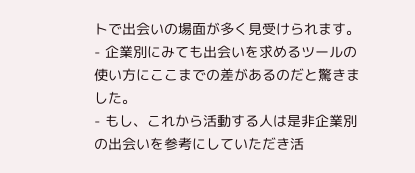トで出会いの場面が多く見受けられます。
- 企業別にみても出会いを求めるツールの使い方にここまでの差があるのだと驚きました。
- もし、これから活動する人は是非企業別の出会いを参考にしていただき活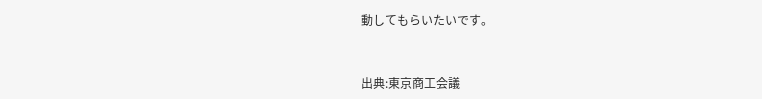動してもらいたいです。


出典:東京商工会議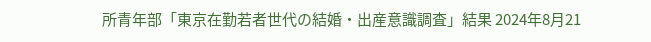所青年部「東京在勤若者世代の結婚・出産意識調査」結果 2024年8月21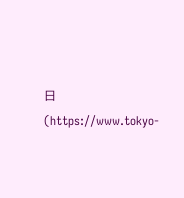日(https://www.tokyo-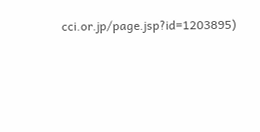cci.or.jp/page.jsp?id=1203895)